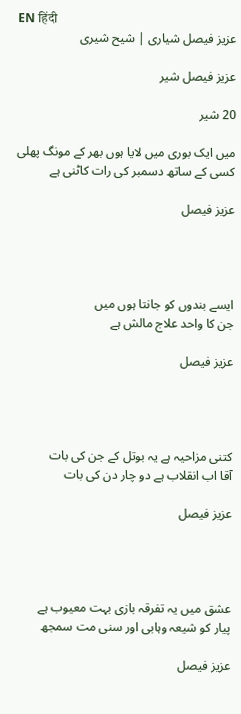EN हिंदी
عزیز فیصل شیاری | شیح شیری

عزیز فیصل شیر

20 شیر

میں ایک بوری میں لایا ہوں بھر کے مونگ پھلی
کسی کے ساتھ دسمبر کی رات کاٹنی ہے

عزیز فیصل




ایسے بندوں کو جانتا ہوں میں
جن کا واحد علاج مالش ہے

عزیز فیصل




کتنی مزاحیہ ہے یہ بوتل کے جن کی بات
آقا اب انقلاب ہے دو چار دن کی بات

عزیز فیصل




عشق میں یہ تفرقہ بازی بہت معیوب ہے
پیار کو شیعہ وہابی اور سنی مت سمجھ

عزیز فیصل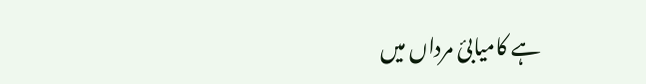ہے کامیابیٔ مرداں میں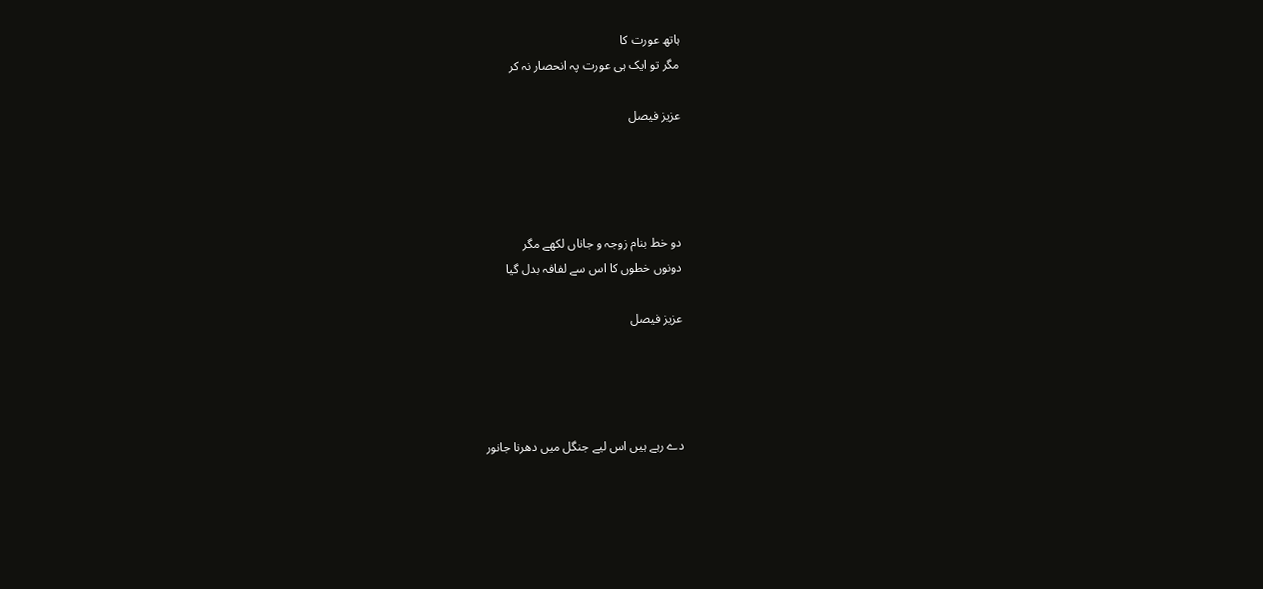ہاتھ عورت کا
مگر تو ایک ہی عورت پہ انحصار نہ کر

عزیز فیصل




دو خط بنام زوجہ و جاناں لکھے مگر
دونوں خطوں کا اس سے لفافہ بدل گیا

عزیز فیصل




دے رہے ہیں اس لیے جنگل میں دھرنا جانور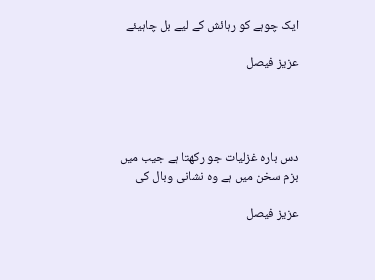ایک چوہے کو رہائش کے لیے بل چاہیئے

عزیز فیصل




دس بارہ غزلیات جو رکھتا ہے جیب میں
بزم سخن میں ہے وہ نشانی وبال کی

عزیز فیصل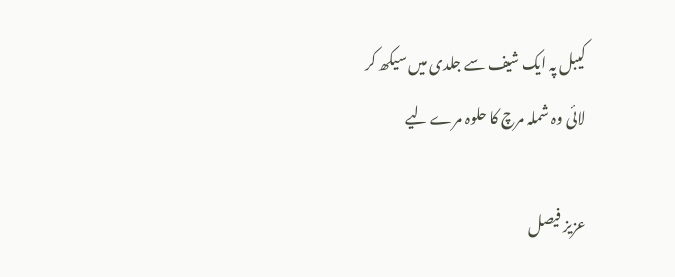کیبل پہ ایک شیف سے جلدی میں سیکھ کر
لائی وہ شملہ مرچ کا حلوہ مرے لیے

عزیز فیصل